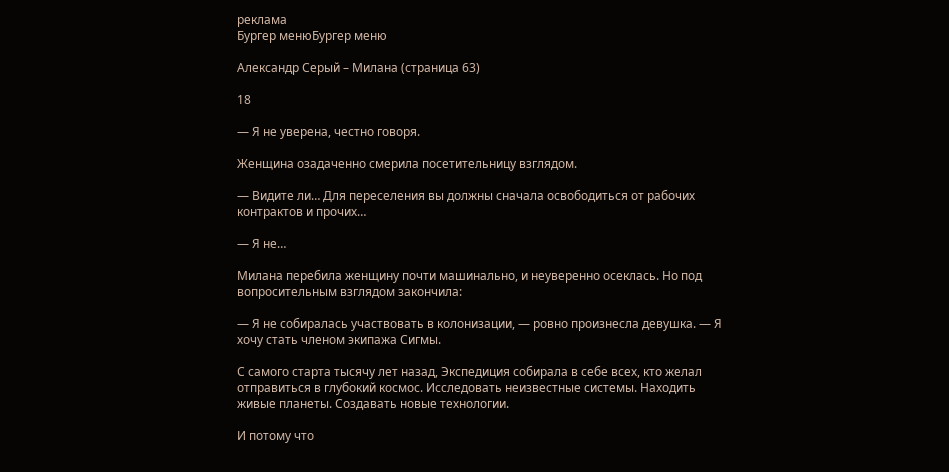реклама
Бургер менюБургер меню

Александр Серый – Милана (страница 63)

18

— Я не уверена, честно говоря.

Женщина озадаченно смерила посетительницу взглядом.

— Видите ли… Для переселения вы должны сначала освободиться от рабочих контрактов и прочих…

— Я не…

Милана перебила женщину почти машинально, и неуверенно осеклась. Но под вопросительным взглядом закончила:

— Я не собиралась участвовать в колонизации, — ровно произнесла девушка. — Я хочу стать членом экипажа Сигмы.

С самого старта тысячу лет назад, Экспедиция собирала в себе всех, кто желал отправиться в глубокий космос. Исследовать неизвестные системы. Находить живые планеты. Создавать новые технологии.

И потому что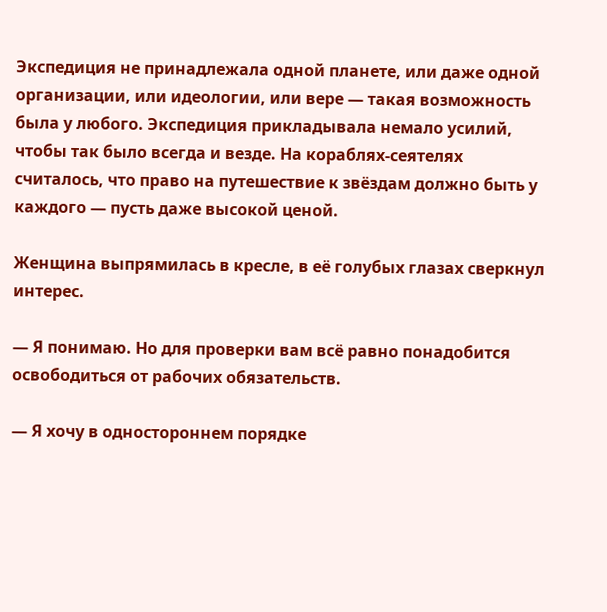Экспедиция не принадлежала одной планете, или даже одной организации, или идеологии, или вере — такая возможность была у любого. Экспедиция прикладывала немало усилий, чтобы так было всегда и везде. На кораблях-сеятелях считалось, что право на путешествие к звёздам должно быть у каждого — пусть даже высокой ценой.

Женщина выпрямилась в кресле, в её голубых глазах сверкнул интерес.

— Я понимаю. Но для проверки вам всё равно понадобится освободиться от рабочих обязательств.

— Я хочу в одностороннем порядке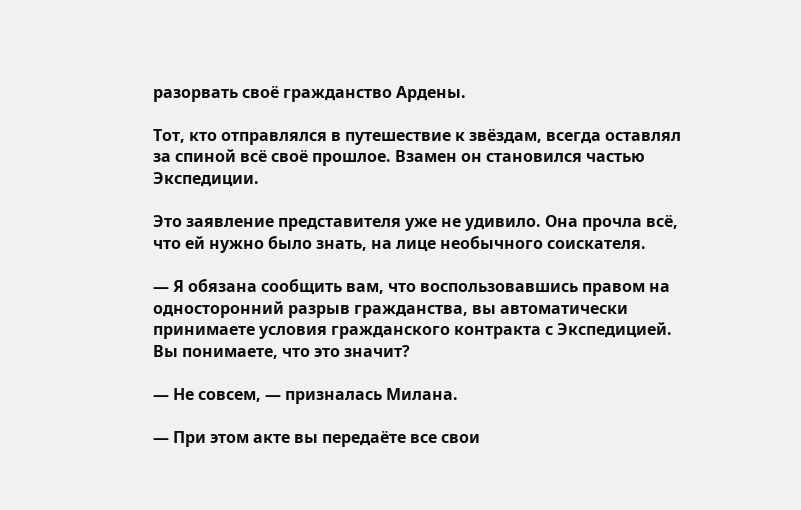разорвать своё гражданство Ардены.

Тот, кто отправлялся в путешествие к звёздам, всегда оставлял за спиной всё своё прошлое. Взамен он становился частью Экспедиции.

Это заявление представителя уже не удивило. Она прочла всё, что ей нужно было знать, на лице необычного соискателя.

— Я обязана сообщить вам, что воспользовавшись правом на односторонний разрыв гражданства, вы автоматически принимаете условия гражданского контракта с Экспедицией. Вы понимаете, что это значит?

— Не совсем, — призналась Милана.

— При этом акте вы передаёте все свои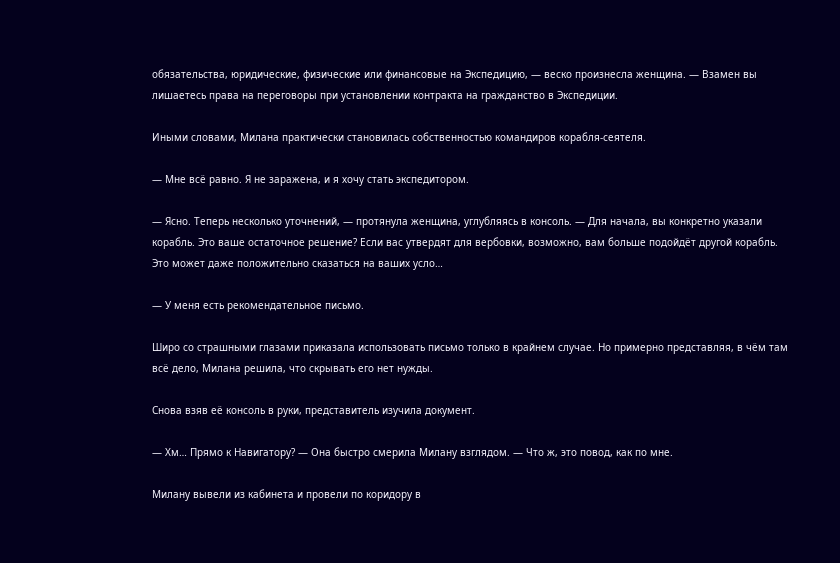обязательства, юридические, физические или финансовые на Экспедицию, — веско произнесла женщина. — Взамен вы лишаетесь права на переговоры при установлении контракта на гражданство в Экспедиции.

Иными словами, Милана практически становилась собственностью командиров корабля-сеятеля.

— Мне всё равно. Я не заражена, и я хочу стать экспедитором.

— Ясно. Теперь несколько уточнений, — протянула женщина, углубляясь в консоль. — Для начала, вы конкретно указали корабль. Это ваше остаточное решение? Если вас утвердят для вербовки, возможно, вам больше подойдёт другой корабль. Это может даже положительно сказаться на ваших усло…

— У меня есть рекомендательное письмо.

Широ со страшными глазами приказала использовать письмо только в крайнем случае. Но примерно представляя, в чём там всё дело, Милана решила, что скрывать его нет нужды.

Снова взяв её консоль в руки, представитель изучила документ.

— Хм… Прямо к Навигатору? — Она быстро смерила Милану взглядом. — Что ж, это повод, как по мне.

Милану вывели из кабинета и провели по коридору в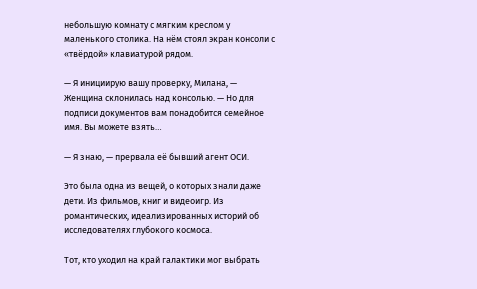небольшую комнату с мягким креслом у маленького столика. На нём стоял экран консоли с «твёрдой» клавиатурой рядом.

— Я инициирую вашу проверку, Милана, — Женщина склонилась над консолью. — Но для подписи документов вам понадобится семейное имя. Вы можете взять…

— Я знаю, — прервала её бывший агент ОСИ.

Это была одна из вещей, о которых знали даже дети. Из фильмов, книг и видеоигр. Из романтических, идеализированных историй об исследователях глубокого космоса.

Тот, кто уходил на край галактики мог выбрать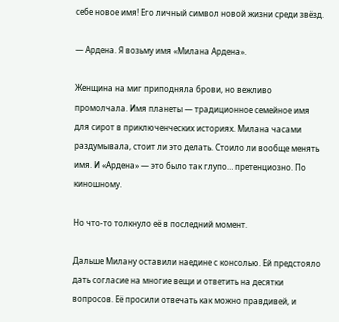себе новое имя! Его личный символ новой жизни среди звёзд.

— Ардена. Я возьму имя «Милана Ардена».

Женщина на миг приподняла брови, но вежливо промолчала. Имя планеты — традиционное семейное имя для сирот в приключенческих историях. Милана часами раздумывала, стоит ли это делать. Стоило ли вообще менять имя. И «Ардена» — это было так глупо… претенциозно. По киношному.

Но что-то толкнуло её в последний момент.

Дальше Милану оставили наедине с консолью. Ей предстояло дать согласие на многие вещи и ответить на десятки вопросов. Её просили отвечать как можно правдивей, и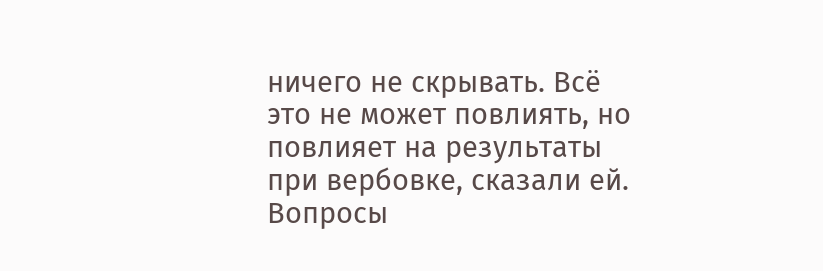ничего не скрывать. Всё это не может повлиять, но повлияет на результаты при вербовке, сказали ей. Вопросы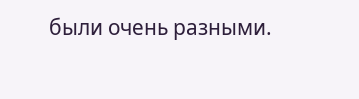были очень разными.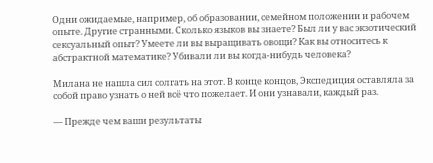Одни ожидаемые, например, об образовании, семейном положении и рабочем опыте. Другие странными. Сколько языков вы знаете? Был ли у вас экзотический сексуальный опыт? Умеете ли вы выращивать овощи? Как вы относитесь к абстрактной математике? Убивали ли вы когда-нибудь человека?

Милана не нашла сил солгать на этот. В конце концов, Экспедиция оставляла за собой право узнать о ней всё что пожелает. И они узнавали, каждый раз.

— Прежде чем ваши результаты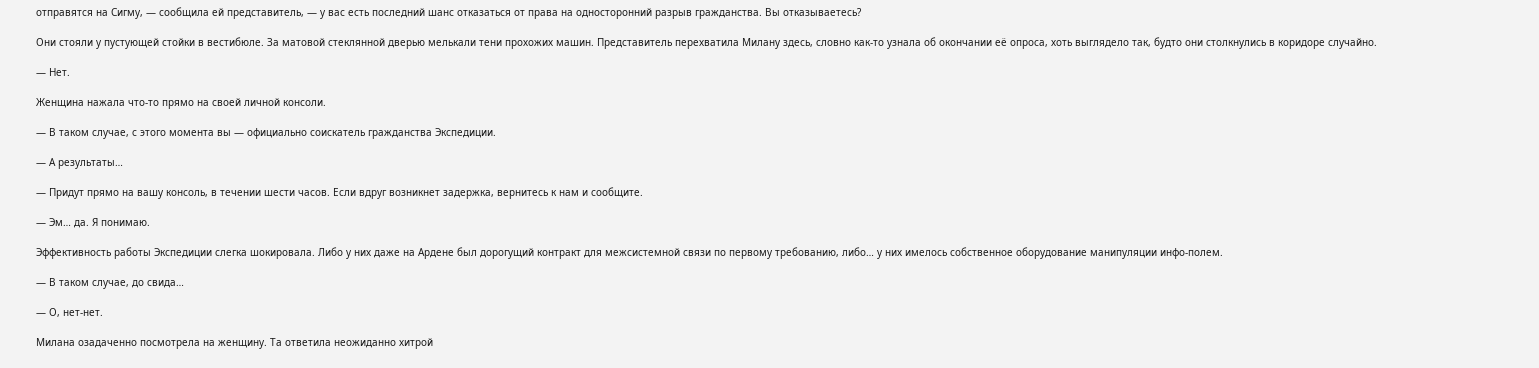отправятся на Сигму, — сообщила ей представитель, — у вас есть последний шанс отказаться от права на односторонний разрыв гражданства. Вы отказываетесь?

Они стояли у пустующей стойки в вестибюле. За матовой стеклянной дверью мелькали тени прохожих машин. Представитель перехватила Милану здесь, словно как-то узнала об окончании её опроса, хоть выглядело так, будто они столкнулись в коридоре случайно.

— Нет.

Женщина нажала что-то прямо на своей личной консоли.

— В таком случае, с этого момента вы — официально соискатель гражданства Экспедиции.

— А результаты…

— Придут прямо на вашу консоль, в течении шести часов. Если вдруг возникнет задержка, вернитесь к нам и сообщите.

— Эм… да. Я понимаю.

Эффективность работы Экспедиции слегка шокировала. Либо у них даже на Ардене был дорогущий контракт для межсистемной связи по первому требованию, либо… у них имелось собственное оборудование манипуляции инфо-полем.

— В таком случае, до свида…

— О, нет-нет.

Милана озадаченно посмотрела на женщину. Та ответила неожиданно хитрой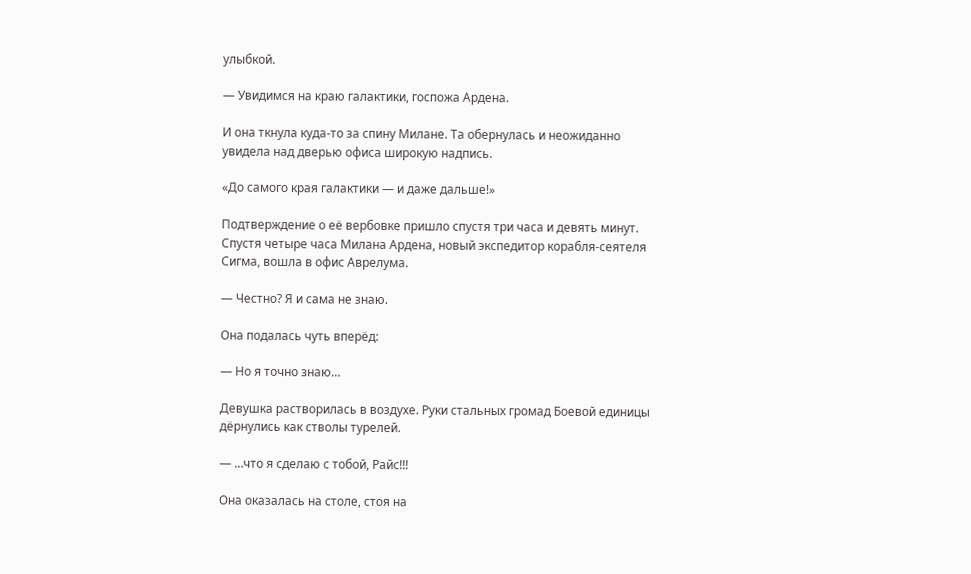улыбкой.

— Увидимся на краю галактики, госпожа Ардена.

И она ткнула куда-то за спину Милане. Та обернулась и неожиданно увидела над дверью офиса широкую надпись.

«До самого края галактики — и даже дальше!»

Подтверждение о её вербовке пришло спустя три часа и девять минут. Спустя четыре часа Милана Ардена, новый экспедитор корабля-сеятеля Сигма, вошла в офис Аврелума.

— Честно? Я и сама не знаю.

Она подалась чуть вперёд:

— Но я точно знаю…

Девушка растворилась в воздухе. Руки стальных громад Боевой единицы дёрнулись как стволы турелей.

— …что я сделаю с тобой, Райс!!!

Она оказалась на столе, стоя на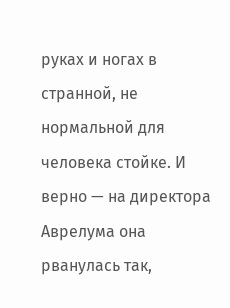руках и ногах в странной, не нормальной для человека стойке. И верно — на директора Аврелума она рванулась так,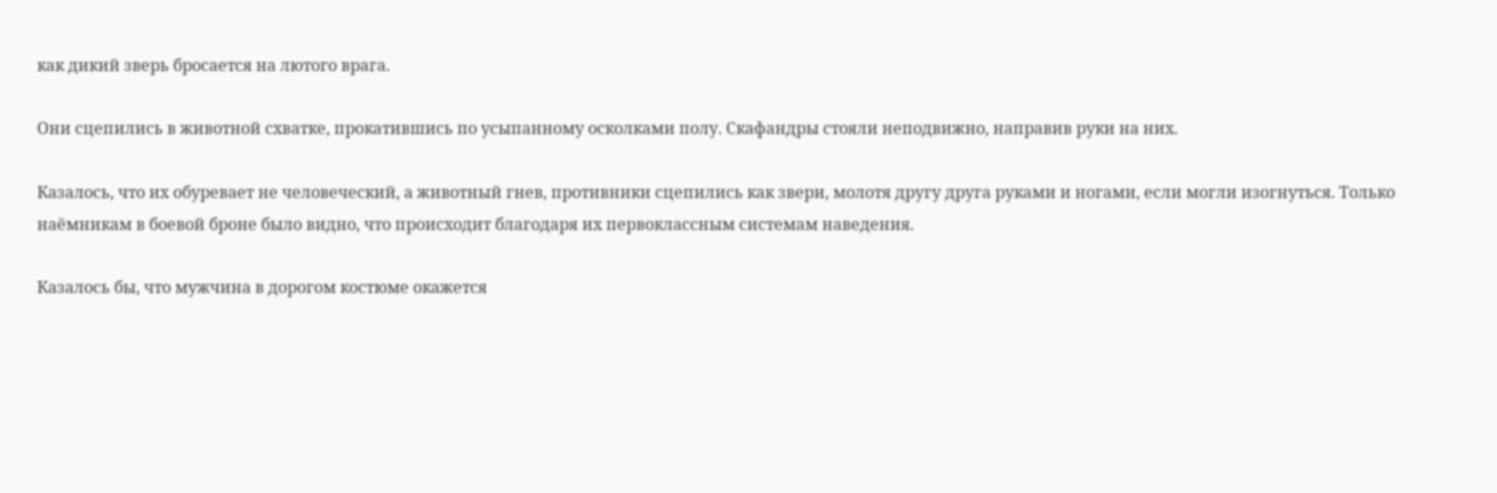как дикий зверь бросается на лютого врага.

Они сцепились в животной схватке, прокатившись по усыпанному осколками полу. Скафандры стояли неподвижно, направив руки на них.

Казалось, что их обуревает не человеческий, а животный гнев, противники сцепились как звери, молотя другу друга руками и ногами, если могли изогнуться. Только наёмникам в боевой броне было видно, что происходит благодаря их первоклассным системам наведения.

Казалось бы, что мужчина в дорогом костюме окажется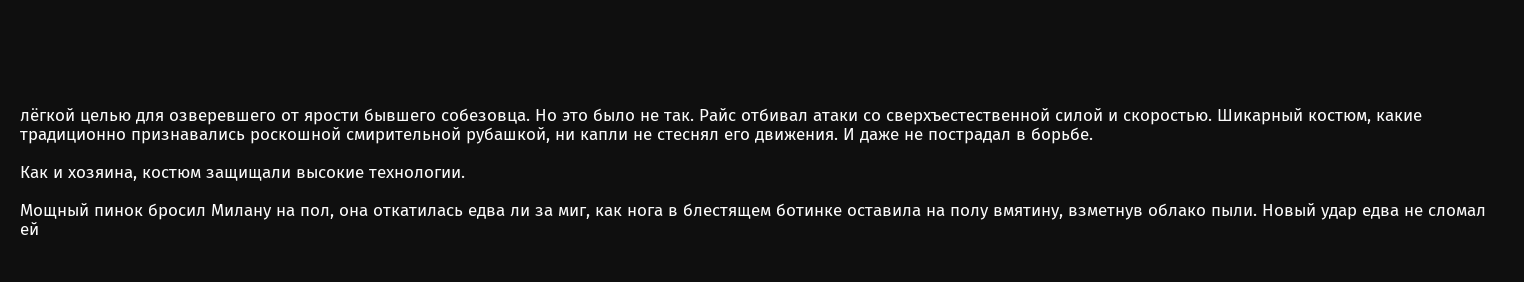лёгкой целью для озверевшего от ярости бывшего собезовца. Но это было не так. Райс отбивал атаки со сверхъестественной силой и скоростью. Шикарный костюм, какие традиционно признавались роскошной смирительной рубашкой, ни капли не стеснял его движения. И даже не пострадал в борьбе.

Как и хозяина, костюм защищали высокие технологии.

Мощный пинок бросил Милану на пол, она откатилась едва ли за миг, как нога в блестящем ботинке оставила на полу вмятину, взметнув облако пыли. Новый удар едва не сломал ей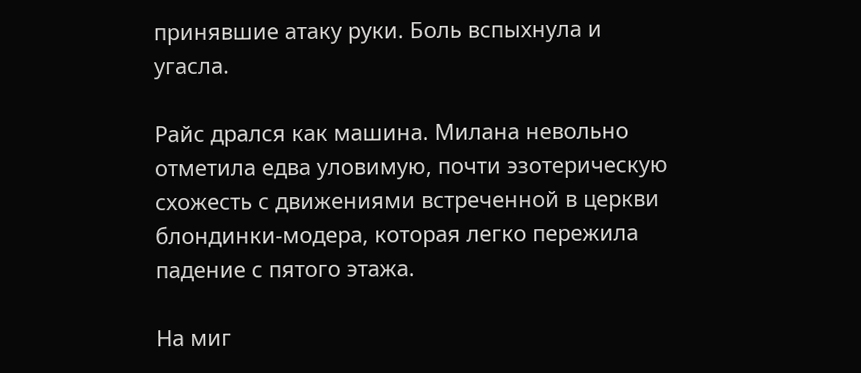принявшие атаку руки. Боль вспыхнула и угасла.

Райс дрался как машина. Милана невольно отметила едва уловимую, почти эзотерическую схожесть с движениями встреченной в церкви блондинки-модера, которая легко пережила падение с пятого этажа.

На миг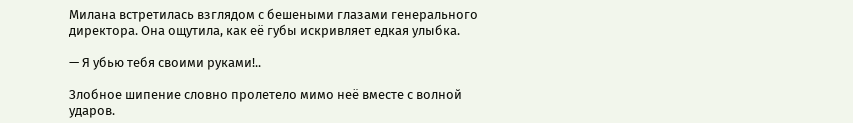Милана встретилась взглядом с бешеными глазами генерального директора. Она ощутила, как её губы искривляет едкая улыбка.

— Я убью тебя своими руками!..

Злобное шипение словно пролетело мимо неё вместе с волной ударов.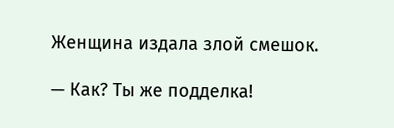Женщина издала злой смешок.

— Как? Ты же подделка!